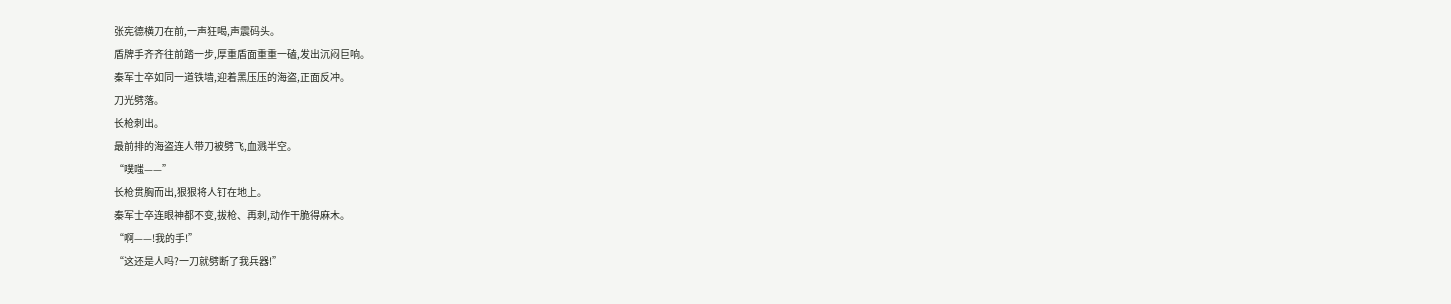张宪德横刀在前,一声狂喝,声震码头。
盾牌手齐齐往前踏一步,厚重盾面重重一磕,发出沉闷巨响。
秦军士卒如同一道铁墙,迎着黑压压的海盗,正面反冲。
刀光劈落。
长枪刺出。
最前排的海盗连人带刀被劈飞,血溅半空。
“噗嗤——”
长枪贯胸而出,狠狠将人钉在地上。
秦军士卒连眼神都不变,拔枪、再刺,动作干脆得麻木。
“啊——!我的手!”
“这还是人吗?一刀就劈断了我兵器!”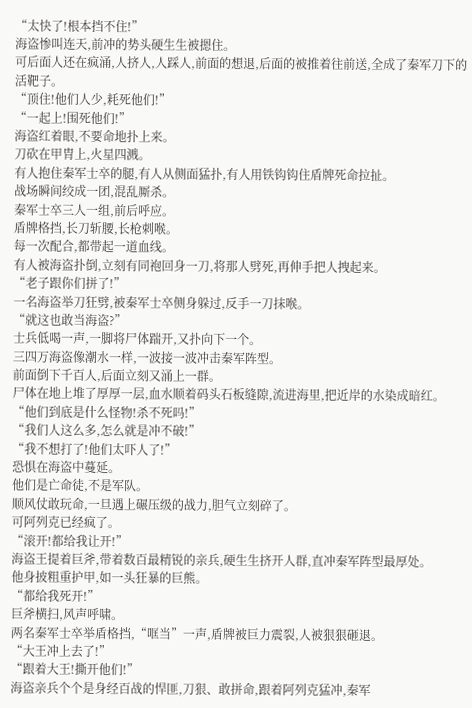“太快了!根本挡不住!”
海盗惨叫连天,前冲的势头硬生生被摁住。
可后面人还在疯涌,人挤人,人踩人,前面的想退,后面的被推着往前送,全成了秦军刀下的活靶子。
“顶住!他们人少,耗死他们!”
“一起上!围死他们!”
海盗红着眼,不要命地扑上来。
刀砍在甲胄上,火星四溅。
有人抱住秦军士卒的腿,有人从侧面猛扑,有人用铁钩钩住盾牌死命拉扯。
战场瞬间绞成一团,混乱厮杀。
秦军士卒三人一组,前后呼应。
盾牌格挡,长刀斩腰,长枪刺喉。
每一次配合,都带起一道血线。
有人被海盗扑倒,立刻有同袍回身一刀,将那人劈死,再伸手把人拽起来。
“老子跟你们拼了!”
一名海盗举刀狂劈,被秦军士卒侧身躲过,反手一刀抹喉。
“就这也敢当海盗?”
士兵低喝一声,一脚将尸体踹开,又扑向下一个。
三四万海盗像潮水一样,一波接一波冲击秦军阵型。
前面倒下千百人,后面立刻又涌上一群。
尸体在地上堆了厚厚一层,血水顺着码头石板缝隙,流进海里,把近岸的水染成暗红。
“他们到底是什么怪物!杀不死吗!”
“我们人这么多,怎么就是冲不破!”
“我不想打了!他们太吓人了!”
恐惧在海盗中蔓延。
他们是亡命徒,不是军队。
顺风仗敢玩命,一旦遇上碾压级的战力,胆气立刻碎了。
可阿列克已经疯了。
“滚开!都给我让开!”
海盗王提着巨斧,带着数百最精锐的亲兵,硬生生挤开人群,直冲秦军阵型最厚处。
他身披粗重护甲,如一头狂暴的巨熊。
“都给我死开!”
巨斧横扫,风声呼啸。
两名秦军士卒举盾格挡,“哐当”一声,盾牌被巨力震裂,人被狠狠砸退。
“大王冲上去了!”
“跟着大王!撕开他们!”
海盗亲兵个个是身经百战的悍匪,刀狠、敢拼命,跟着阿列克猛冲,秦军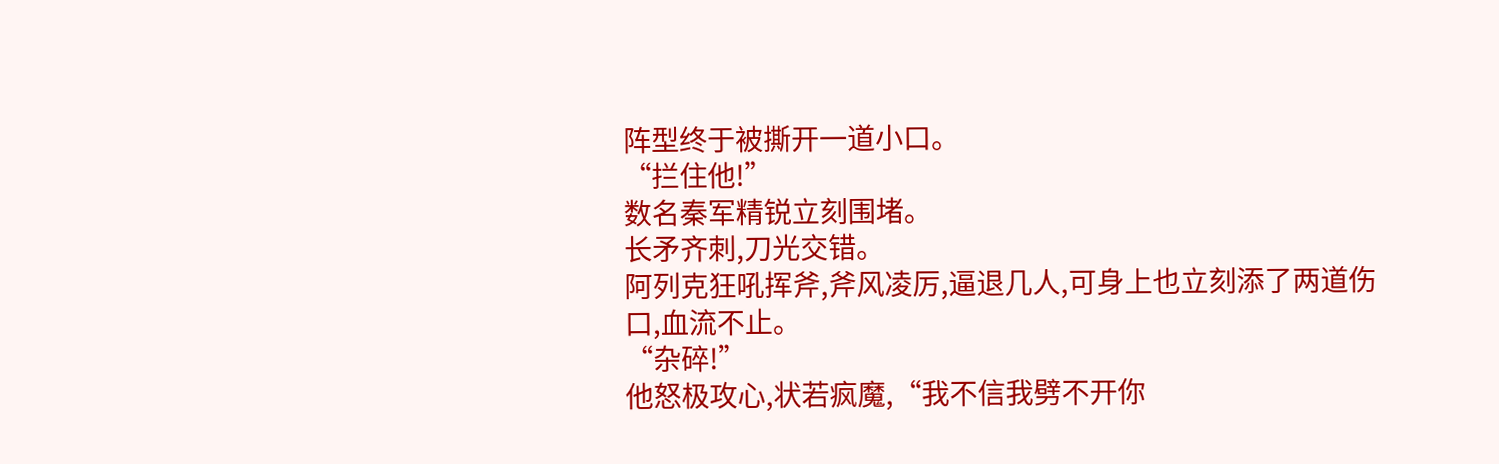阵型终于被撕开一道小口。
“拦住他!”
数名秦军精锐立刻围堵。
长矛齐刺,刀光交错。
阿列克狂吼挥斧,斧风凌厉,逼退几人,可身上也立刻添了两道伤口,血流不止。
“杂碎!”
他怒极攻心,状若疯魔,“我不信我劈不开你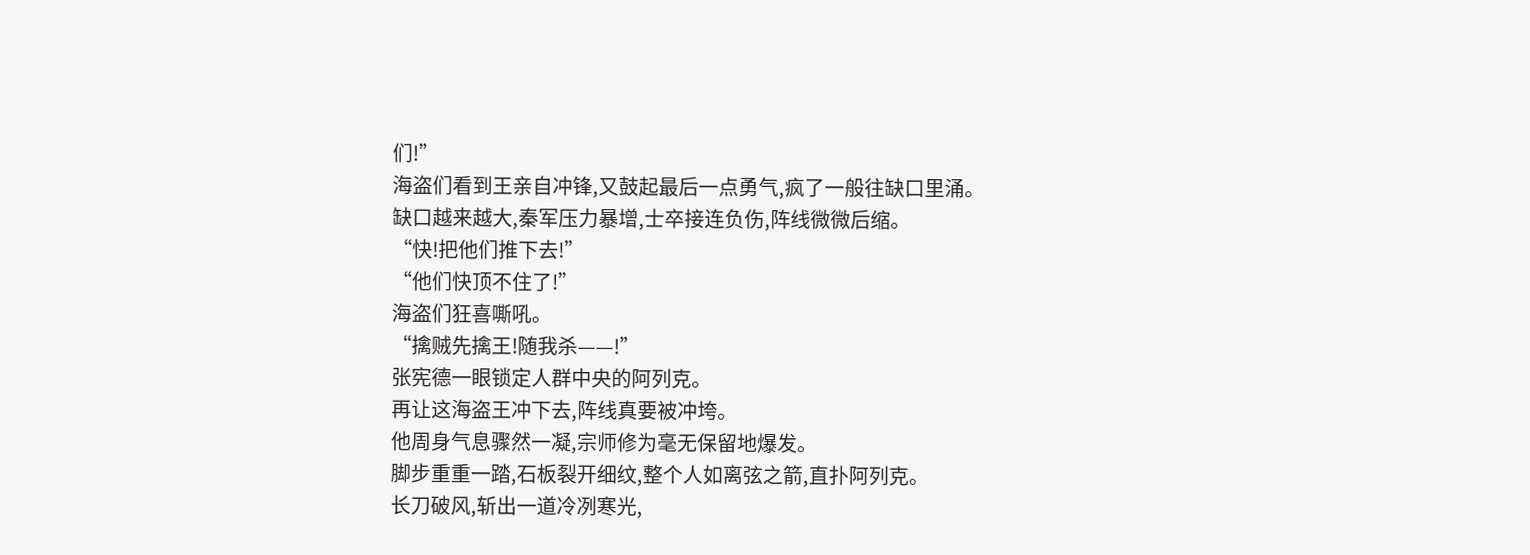们!”
海盗们看到王亲自冲锋,又鼓起最后一点勇气,疯了一般往缺口里涌。
缺口越来越大,秦军压力暴增,士卒接连负伤,阵线微微后缩。
“快!把他们推下去!”
“他们快顶不住了!”
海盗们狂喜嘶吼。
“擒贼先擒王!随我杀——!”
张宪德一眼锁定人群中央的阿列克。
再让这海盗王冲下去,阵线真要被冲垮。
他周身气息骤然一凝,宗师修为毫无保留地爆发。
脚步重重一踏,石板裂开细纹,整个人如离弦之箭,直扑阿列克。
长刀破风,斩出一道冷冽寒光,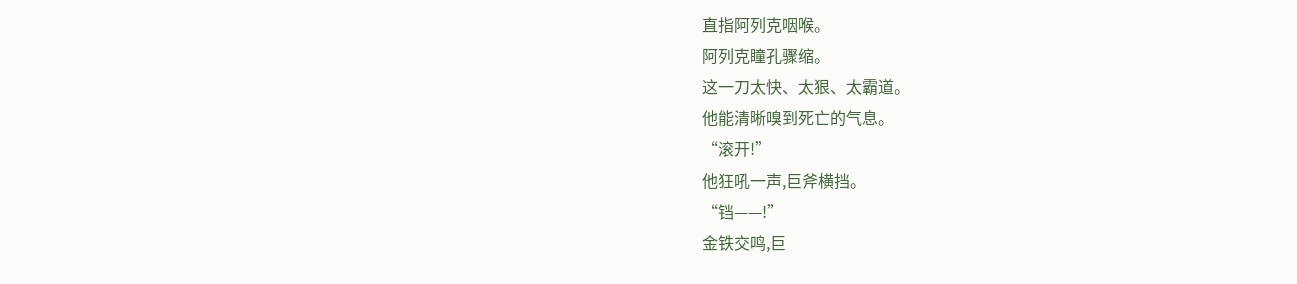直指阿列克咽喉。
阿列克瞳孔骤缩。
这一刀太快、太狠、太霸道。
他能清晰嗅到死亡的气息。
“滚开!”
他狂吼一声,巨斧横挡。
“铛——!”
金铁交鸣,巨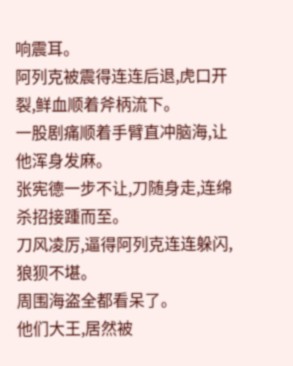响震耳。
阿列克被震得连连后退,虎口开裂,鲜血顺着斧柄流下。
一股剧痛顺着手臂直冲脑海,让他浑身发麻。
张宪德一步不让,刀随身走,连绵杀招接踵而至。
刀风凌厉,逼得阿列克连连躲闪,狼狈不堪。
周围海盗全都看呆了。
他们大王,居然被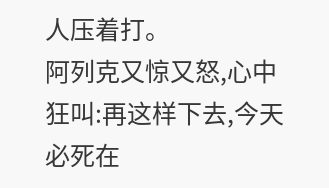人压着打。
阿列克又惊又怒,心中狂叫:再这样下去,今天必死在